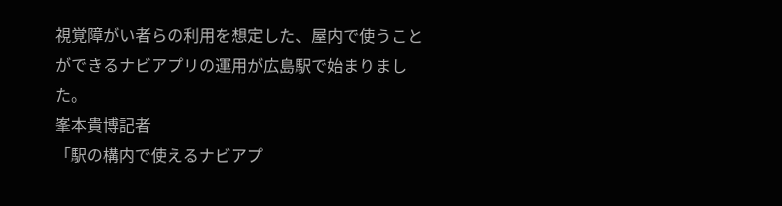視覚障がい者らの利用を想定した、屋内で使うことができるナビアプリの運用が広島駅で始まりました。
峯本貴博記者
「駅の構内で使えるナビアプ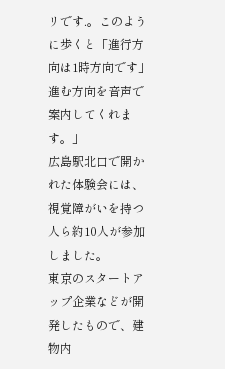リです.。このように歩くと「進行方向は1時方向です」進む方向を音声で案内してくれます。」
広島駅北口で開かれた体験会には、視覚障がいを持つ人ら約10人が参加しました。
東京のスタートアップ企業などが開発したもので、建物内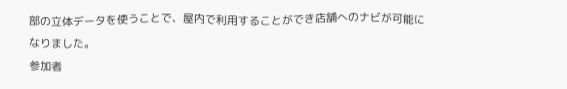部の立体データを使うことで、屋内で利用することができ店舗へのナビが可能になりました。
参加者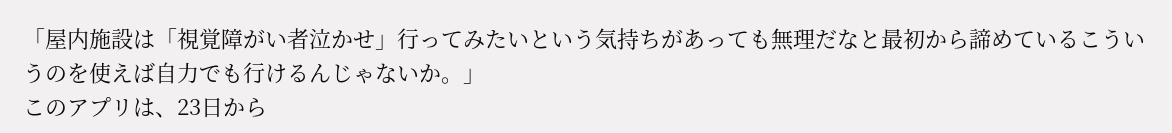「屋内施設は「視覚障がい者泣かせ」行ってみたいという気持ちがあっても無理だなと最初から諦めているこういうのを使えば自力でも行けるんじゃないか。」
このアプリは、23日から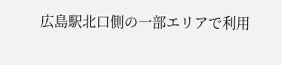広島駅北口側の一部エリアで利用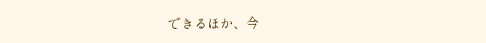できるほか、今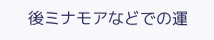後ミナモアなどでの運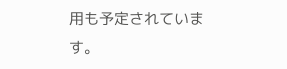用も予定されています。